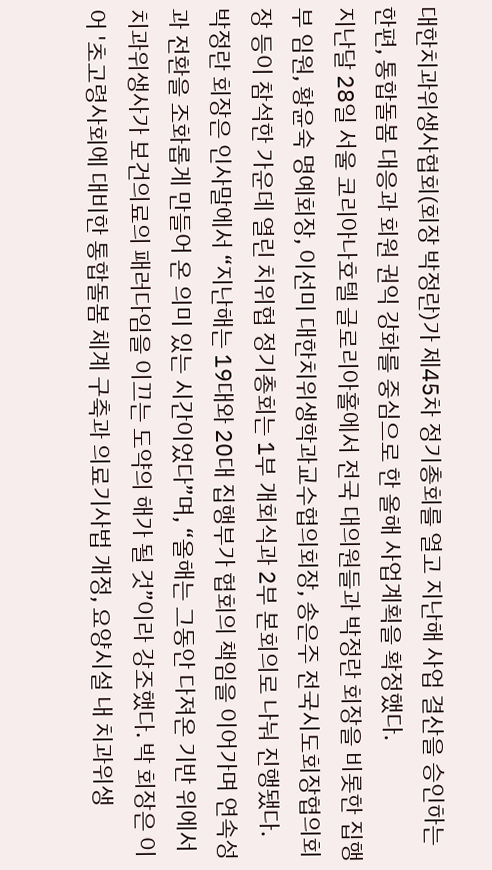대한치과위생사협회(회장 박정란)가 제45차 정기총회를 열고 지난해 사업 결산을 승인하는 한편, 통합돌봄 대응과 회원 권익 강화를 중심으로 한 올해 사업계획을 확정했다.
지난달 28일 서울 코리아나호텔 글로리아홀에서 전국 대의원들과 박정란 회장을 비롯한 집행부 임원, 황윤숙 명예회장, 이선미 대한치위생학과교수협의회장, 송은주 전국시도회장협의회장 등이 참석한 가운데 열린 치위협 정기총회는 1부 개회식과 2부 본회의로 나눠 진행됐다.
박정란 회장은 인사말에서 “지난해는 19대와 20대 집행부가 협회의 책임을 이어가며 연속성과 전환을 조화롭게 만들어 온 의미 있는 시간이었다”며, “올해는 그동안 다져온 기반 위에서 치과위생사가 보건의료의 패러다임을 이끄는 도약의 해가 될 것”이라 강조했다. 박 회장은 이어 '초고령사회에 대비한 통합돌봄 체계 구축과 의료기사법 개정, 요양시설 내 치과위생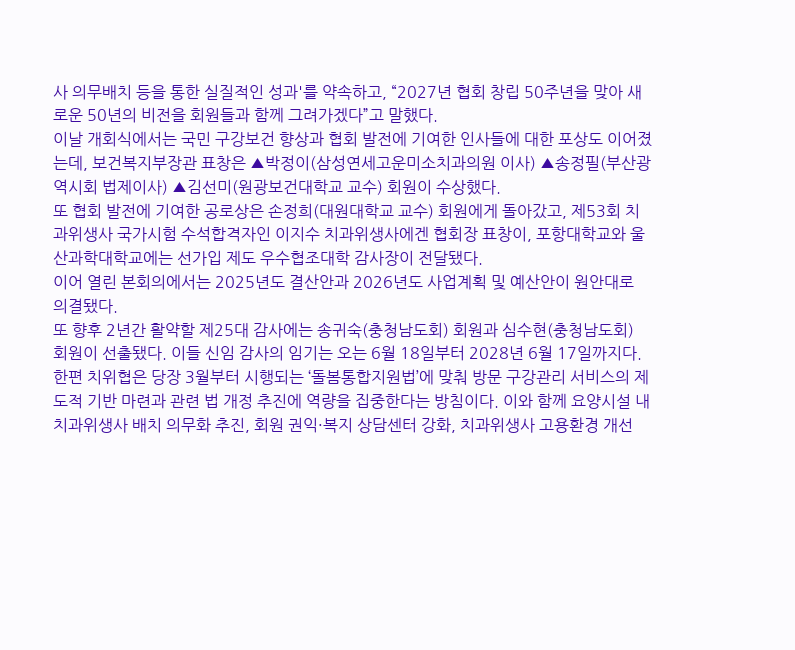사 의무배치 등을 통한 실질적인 성과'를 약속하고, “2027년 협회 창립 50주년을 맞아 새로운 50년의 비전을 회원들과 함께 그려가겠다”고 말했다.
이날 개회식에서는 국민 구강보건 향상과 협회 발전에 기여한 인사들에 대한 포상도 이어졌는데, 보건복지부장관 표창은 ▲박정이(삼성연세고운미소치과의원 이사) ▲송정필(부산광역시회 법제이사) ▲김선미(원광보건대학교 교수) 회원이 수상했다.
또 협회 발전에 기여한 공로상은 손정희(대원대학교 교수) 회원에게 돌아갔고, 제53회 치과위생사 국가시험 수석합격자인 이지수 치과위생사에겐 협회장 표창이, 포항대학교와 울산과학대학교에는 선가입 제도 우수협조대학 감사장이 전달됐다.
이어 열린 본회의에서는 2025년도 결산안과 2026년도 사업계획 및 예산안이 원안대로 의결됐다.
또 향후 2년간 활약할 제25대 감사에는 송귀숙(충청남도회) 회원과 심수현(충청남도회) 회원이 선출됐다. 이들 신임 감사의 임기는 오는 6월 18일부터 2028년 6월 17일까지다.
한편 치위협은 당장 3월부터 시행되는 ‘돌봄통합지원법’에 맞춰 방문 구강관리 서비스의 제도적 기반 마련과 관련 법 개정 추진에 역량을 집중한다는 방침이다. 이와 함께 요양시설 내 치과위생사 배치 의무화 추진, 회원 권익·복지 상담센터 강화, 치과위생사 고용환경 개선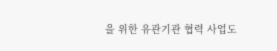을 위한 유관기관 협력 사업도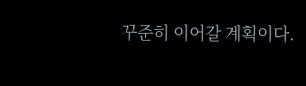꾸준히 이어갈 계획이다.